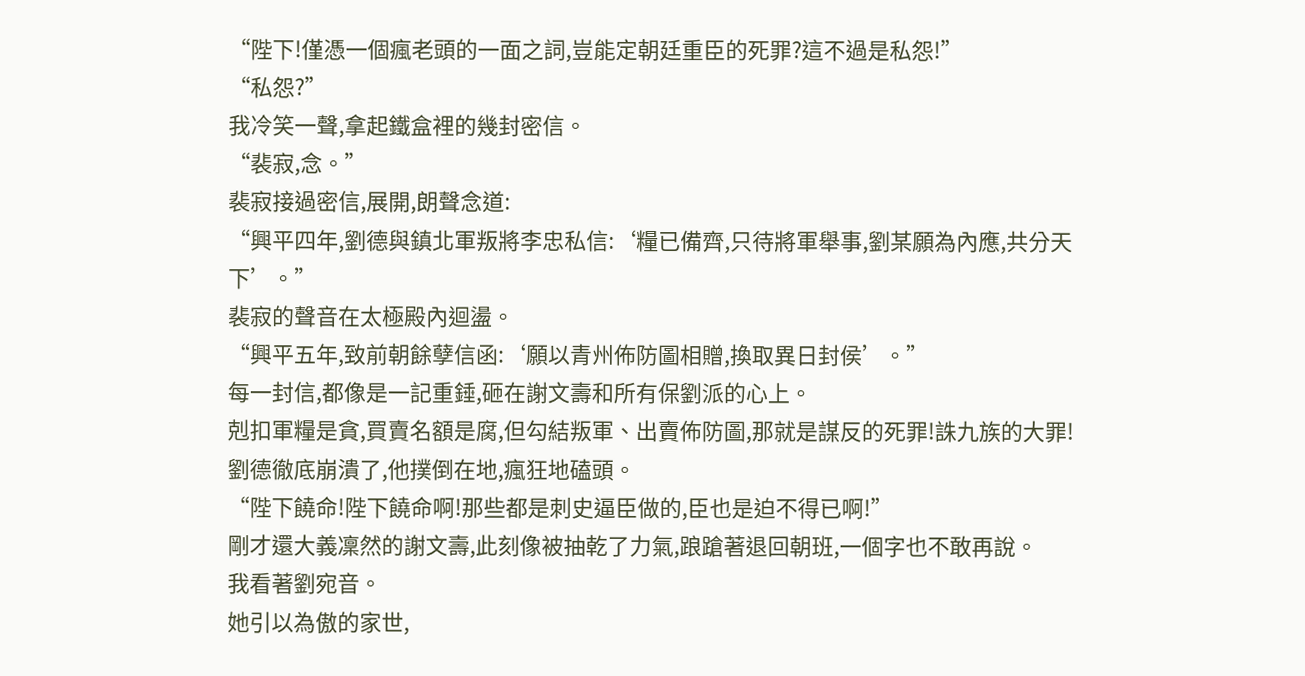“陛下!僅憑一個瘋老頭的一面之詞,豈能定朝廷重臣的死罪?這不過是私怨!”
“私怨?”
我冷笑一聲,拿起鐵盒裡的幾封密信。
“裴寂,念。”
裴寂接過密信,展開,朗聲念道:
“興平四年,劉德與鎮北軍叛將李忠私信:‘糧已備齊,只待將軍舉事,劉某願為內應,共分天下’。”
裴寂的聲音在太極殿內迴盪。
“興平五年,致前朝餘孽信函:‘願以青州佈防圖相贈,換取異日封侯’。”
每一封信,都像是一記重錘,砸在謝文壽和所有保劉派的心上。
剋扣軍糧是貪,買賣名額是腐,但勾結叛軍、出賣佈防圖,那就是謀反的死罪!誅九族的大罪!
劉德徹底崩潰了,他撲倒在地,瘋狂地磕頭。
“陛下饒命!陛下饒命啊!那些都是刺史逼臣做的,臣也是迫不得已啊!”
剛才還大義凜然的謝文壽,此刻像被抽乾了力氣,踉蹌著退回朝班,一個字也不敢再說。
我看著劉宛音。
她引以為傲的家世,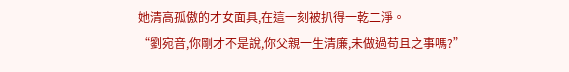她清高孤傲的才女面具,在這一刻被扒得一乾二淨。
“劉宛音,你剛才不是說,你父親一生清廉,未做過苟且之事嗎?”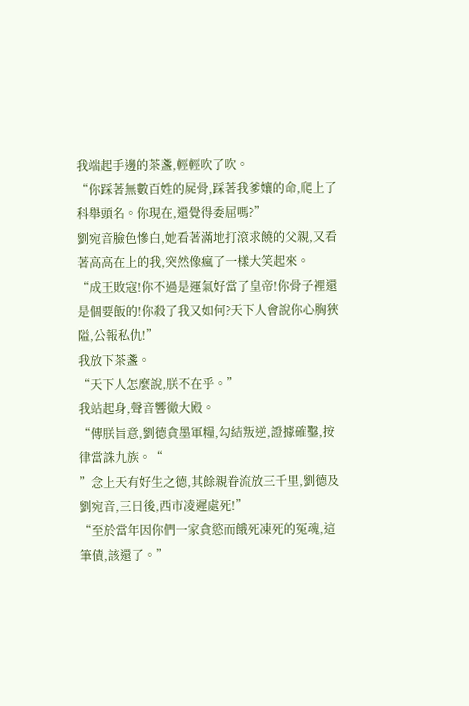我端起手邊的茶盞,輕輕吹了吹。
“你踩著無數百姓的屍骨,踩著我爹孃的命,爬上了科舉頭名。你現在,還覺得委屈嗎?”
劉宛音臉色慘白,她看著滿地打滾求饒的父親,又看著高高在上的我,突然像瘋了一樣大笑起來。
“成王敗寇!你不過是運氣好當了皇帝!你骨子裡還是個要飯的!你殺了我又如何?天下人會說你心胸狹隘,公報私仇!”
我放下茶盞。
“天下人怎麼說,朕不在乎。”
我站起身,聲音響徹大殿。
“傳朕旨意,劉德貪墨軍糧,勾結叛逆,證據確鑿,按律當誅九族。“
”念上天有好生之德,其餘親眷流放三千里,劉德及劉宛音,三日後,西市凌遲處死!”
“至於當年因你們一家貪慾而餓死凍死的冤魂,這筆債,該還了。”